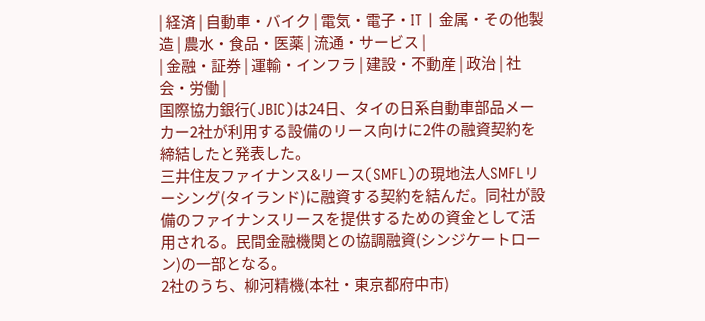| 経済 | 自動車・バイク | 電気・電子・IT | 金属・その他製造 | 農水・食品・医薬 | 流通・サービス |
| 金融・証券 | 運輸・インフラ | 建設・不動産 | 政治 | 社会・労働 |
国際協力銀行(JBIC)は24日、タイの日系自動車部品メーカー2社が利用する設備のリース向けに2件の融資契約を締結したと発表した。
三井住友ファイナンス&リース(SMFL)の現地法人SMFLリーシング(タイランド)に融資する契約を結んだ。同社が設備のファイナンスリースを提供するための資金として活用される。民間金融機関との協調融資(シンジケートローン)の一部となる。
2社のうち、柳河精機(本社・東京都府中市)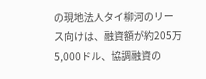の現地法人タイ柳河のリース向けは、融資額が約205万5,000ドル、協調融資の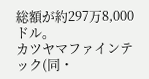総額が約297万8,000ドル。
カツヤマファインテック(同・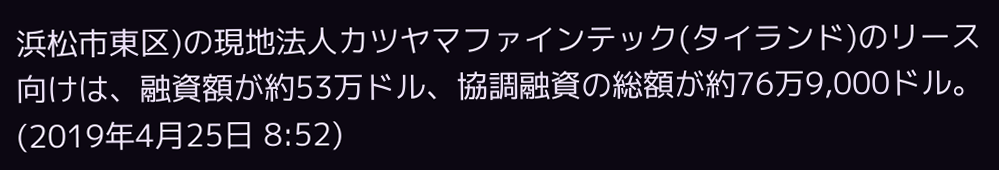浜松市東区)の現地法人カツヤマファインテック(タイランド)のリース向けは、融資額が約53万ドル、協調融資の総額が約76万9,000ドル。
(2019年4月25日 8:52)